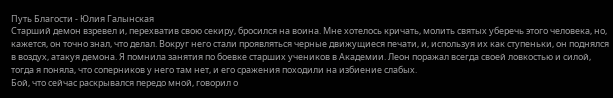Путь Благости - Юлия Галынская
Старший демон взревел и, перехватив свою секиру, бросился на воина. Мне хотелось кричать, молить святых уберечь этого человека, но, кажется, он точно знал, что делал. Вокруг него стали проявляться черные движущиеся печати, и, используя их как ступеньки, он поднялся в воздух, атакуя демона. Я помнила занятия по боевке старших учеников в Академии. Леон поражал всегда своей ловкостью и силой, тогда я поняла, что соперников у него там нет, и его сражения походили на избиение слабых.
Бой, что сейчас раскрывался передо мной, говорил о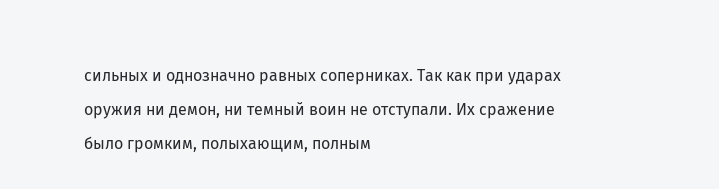сильных и однозначно равных соперниках. Так как при ударах оружия ни демон, ни темный воин не отступали. Их сражение было громким, полыхающим, полным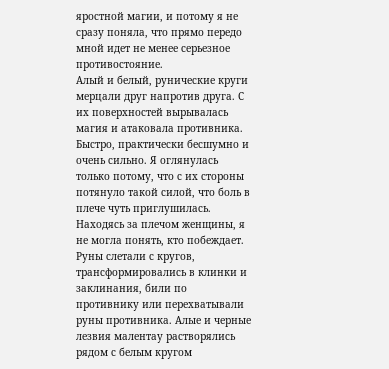яростной магии, и потому я не сразу поняла, что прямо передо мной идет не менее серьезное противостояние.
Алый и белый, рунические круги мерцали друг напротив друга. С их поверхностей вырывалась магия и атаковала противника. Быстро, практически бесшумно и очень сильно. Я оглянулась только потому, что с их стороны потянуло такой силой, что боль в плече чуть приглушилась. Находясь за плечом женщины, я не могла понять, кто побеждает. Руны слетали с кругов, трансформировались в клинки и заклинания, били по противнику или перехватывали руны противника. Алые и черные лезвия малентау растворялись рядом с белым кругом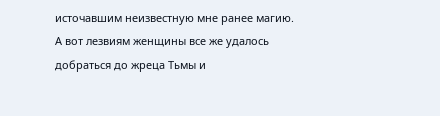источавшим неизвестную мне ранее магию. А вот лезвиям женщины все же удалось добраться до жреца Тьмы и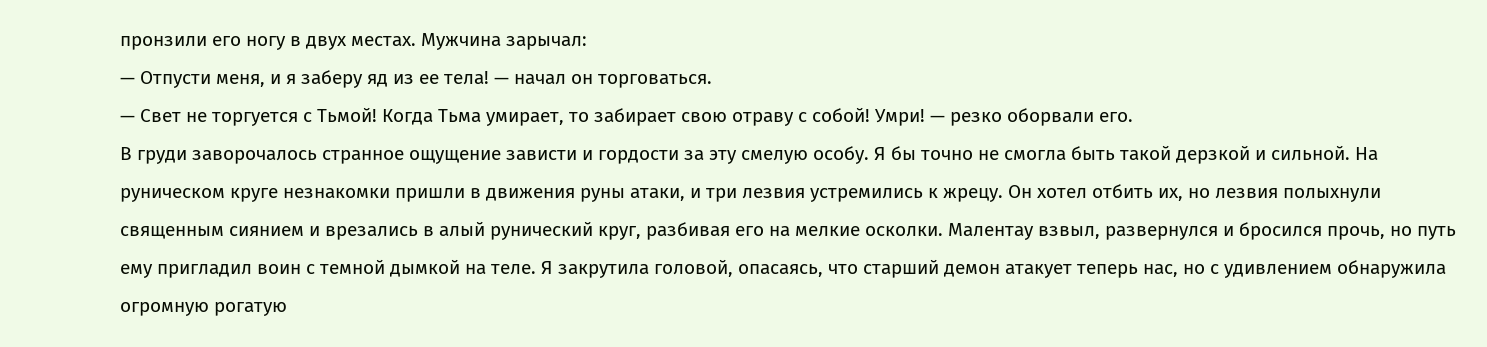пронзили его ногу в двух местах. Мужчина зарычал:
— Отпусти меня, и я заберу яд из ее тела! — начал он торговаться.
— Свет не торгуется с Тьмой! Когда Тьма умирает, то забирает свою отраву с собой! Умри! — резко оборвали его.
В груди заворочалось странное ощущение зависти и гордости за эту смелую особу. Я бы точно не смогла быть такой дерзкой и сильной. На руническом круге незнакомки пришли в движения руны атаки, и три лезвия устремились к жрецу. Он хотел отбить их, но лезвия полыхнули священным сиянием и врезались в алый рунический круг, разбивая его на мелкие осколки. Малентау взвыл, развернулся и бросился прочь, но путь ему пригладил воин с темной дымкой на теле. Я закрутила головой, опасаясь, что старший демон атакует теперь нас, но с удивлением обнаружила огромную рогатую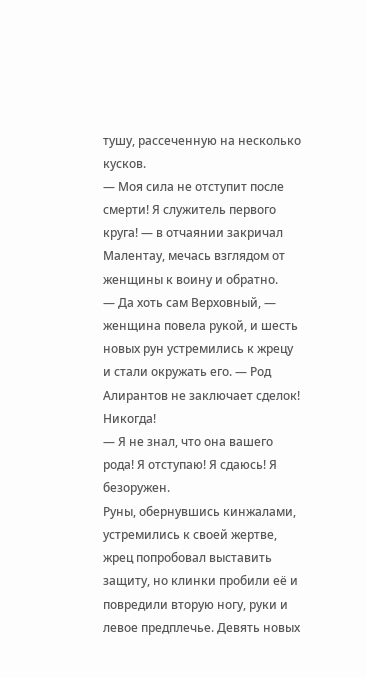тушу, рассеченную на несколько кусков.
— Моя сила не отступит после смерти! Я служитель первого круга! — в отчаянии закричал Малентау, мечась взглядом от женщины к воину и обратно.
— Да хоть сам Верховный, — женщина повела рукой, и шесть новых рун устремились к жрецу и стали окружать его. — Род Алирантов не заключает сделок! Никогда!
— Я не знал, что она вашего рода! Я отступаю! Я сдаюсь! Я безоружен.
Руны, обернувшись кинжалами, устремились к своей жертве, жрец попробовал выставить защиту, но клинки пробили её и повредили вторую ногу, руки и левое предплечье. Девять новых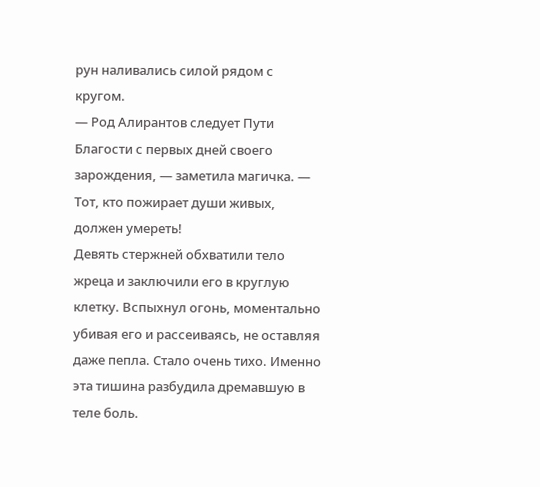рун наливались силой рядом с кругом.
— Род Алирантов следует Пути Благости с первых дней своего зарождения, — заметила магичка. — Тот, кто пожирает души живых, должен умереть!
Девять стержней обхватили тело жреца и заключили его в круглую клетку. Вспыхнул огонь, моментально убивая его и рассеиваясь, не оставляя даже пепла. Стало очень тихо. Именно эта тишина разбудила дремавшую в теле боль.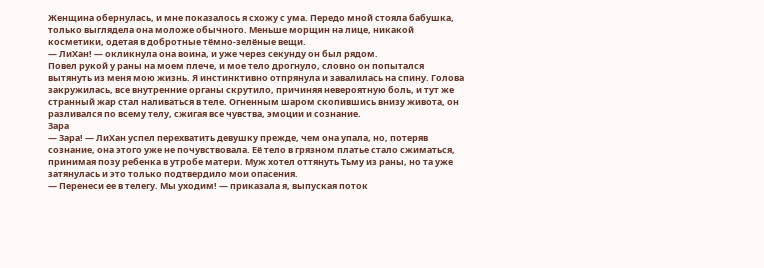Женщина обернулась, и мне показалось я схожу с ума. Передо мной стояла бабушка, только выглядела она моложе обычного. Меньше морщин на лице, никакой косметики, одетая в добротные тёмно-зелёные вещи.
— ЛиХан! — окликнула она воина, и уже через секунду он был рядом.
Повел рукой у раны на моем плече, и мое тело дрогнуло, словно он попытался вытянуть из меня мою жизнь. Я инстинктивно отпрянула и завалилась на спину. Голова закружилась, все внутренние органы скрутило, причиняя невероятную боль, и тут же странный жар стал наливаться в теле. Огненным шаром скопившись внизу живота, он разливался по всему телу, сжигая все чувства, эмоции и сознание.
Зара
— Зара! — ЛиХан успел перехватить девушку прежде, чем она упала, но, потеряв сознание, она этого уже не почувствовала. Её тело в грязном платье стало сжиматься, принимая позу ребенка в утробе матери. Муж хотел оттянуть Тьму из раны, но та уже затянулась и это только подтвердило мои опасения.
— Перенеси ее в телегу. Мы уходим! — приказала я, выпуская поток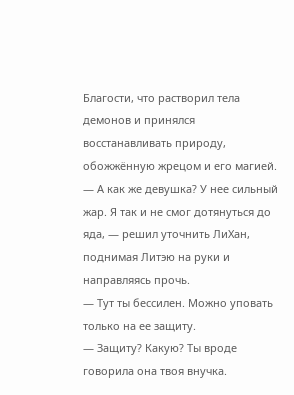Благости, что растворил тела демонов и принялся восстанавливать природу, обожжённую жрецом и его магией.
— А как же девушка? У нее сильный жар. Я так и не смог дотянуться до яда, — решил уточнить ЛиХан, поднимая Литэю на руки и направляясь прочь.
— Тут ты бессилен. Можно уповать только на ее защиту.
— Защиту? Какую? Ты вроде говорила она твоя внучка.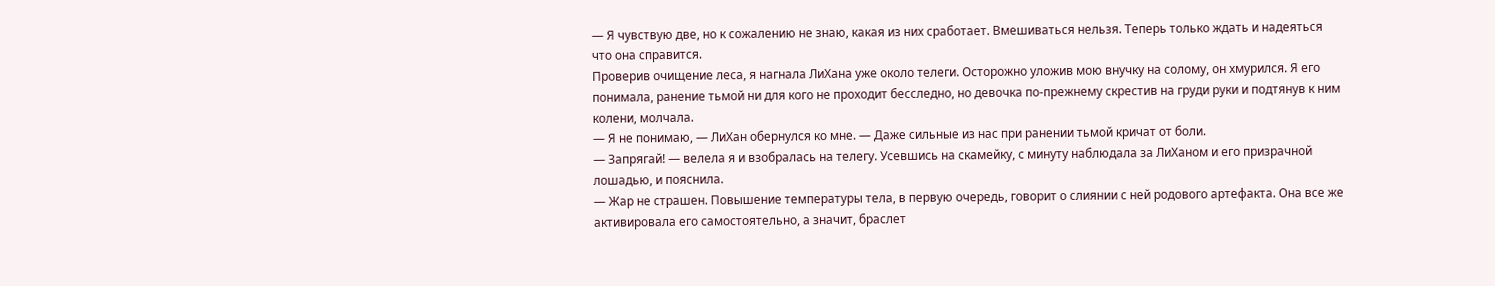— Я чувствую две, но к сожалению не знаю, какая из них сработает. Вмешиваться нельзя. Теперь только ждать и надеяться что она справится.
Проверив очищение леса, я нагнала ЛиХана уже около телеги. Осторожно уложив мою внучку на солому, он хмурился. Я его понимала, ранение тьмой ни для кого не проходит бесследно, но девочка по-прежнему скрестив на груди руки и подтянув к ним колени, молчала.
— Я не понимаю, — ЛиХан обернулся ко мне. — Даже сильные из нас при ранении тьмой кричат от боли.
— Запрягай! — велела я и взобралась на телегу. Усевшись на скамейку, с минуту наблюдала за ЛиХаном и его призрачной лошадью, и пояснила.
— Жар не страшен. Повышение температуры тела, в первую очередь, говорит о слиянии с ней родового артефакта. Она все же активировала его самостоятельно, а значит, браслет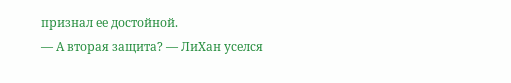признал ее достойной.
— А вторая защита? — ЛиХан уселся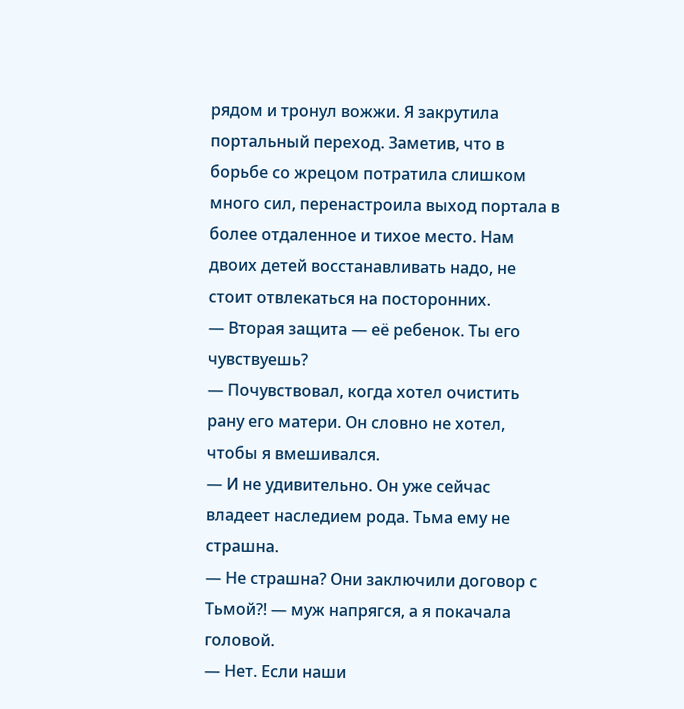рядом и тронул вожжи. Я закрутила портальный переход. Заметив, что в борьбе со жрецом потратила слишком много сил, перенастроила выход портала в более отдаленное и тихое место. Нам двоих детей восстанавливать надо, не стоит отвлекаться на посторонних.
— Вторая защита — её ребенок. Ты его чувствуешь?
— Почувствовал, когда хотел очистить рану его матери. Он словно не хотел, чтобы я вмешивался.
— И не удивительно. Он уже сейчас владеет наследием рода. Тьма ему не страшна.
— Не страшна? Они заключили договор с Тьмой?! — муж напрягся, а я покачала головой.
— Нет. Если наши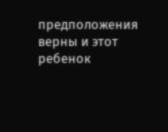предположения верны и этот ребенок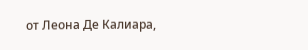от Леона Де Калиара,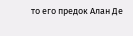то его предок Алан Де